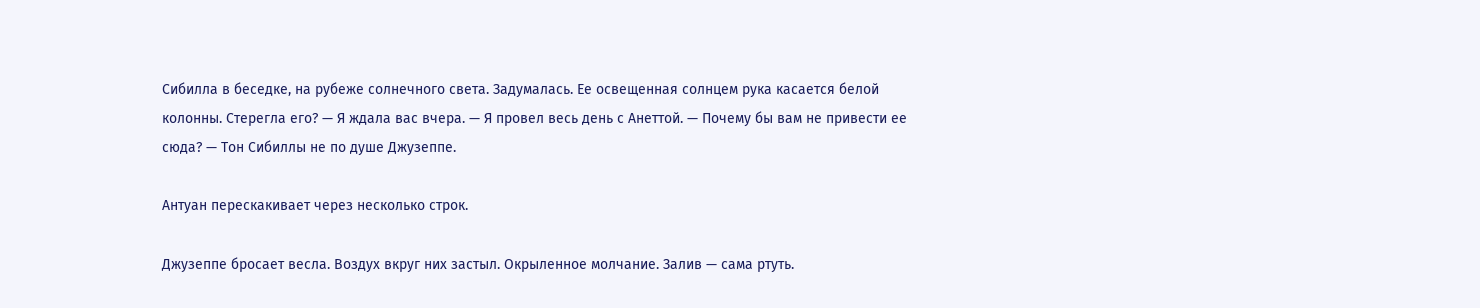Сибилла в беседке, на рубеже солнечного света. Задумалась. Ее освещенная солнцем рука касается белой колонны. Стерегла его? — Я ждала вас вчера. — Я провел весь день с Анеттой. — Почему бы вам не привести ее сюда? — Тон Сибиллы не по душе Джузеппе.

Антуан перескакивает через несколько строк.

Джузеппе бросает весла. Воздух вкруг них застыл. Окрыленное молчание. Залив — сама ртуть.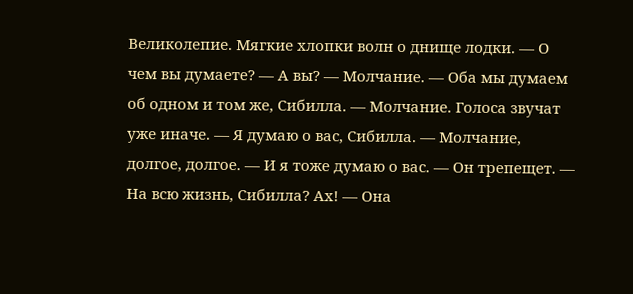Великолепие. Мягкие хлопки волн о днище лодки. — О чем вы думаете? — А вы? — Молчание. — Оба мы думаем об одном и том же, Сибилла. — Молчание. Голоса звучат уже иначе. — Я думаю о вас, Сибилла. — Молчание, долгое, долгое. — И я тоже думаю о вас. — Он трепещет. — На всю жизнь, Сибилла? Ах! — Она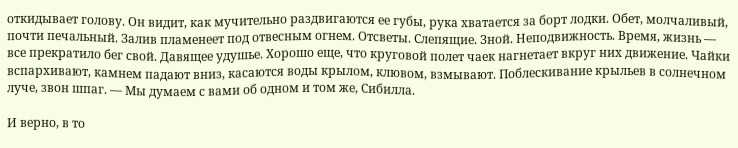откидывает голову. Он видит, как мучительно раздвигаются ее губы, рука хватается за борт лодки. Обет, молчаливый, почти печальный. Залив пламенеет под отвесным огнем. Отсветы. Слепящие. Зной. Неподвижность. Время, жизнь — все прекратило бег свой. Давящее удушье. Хорошо еще, что круговой полет чаек нагнетает вкруг них движение. Чайки вспархивают, камнем падают вниз, касаются воды крылом, клювом, взмывают. Поблескивание крыльев в солнечном луче, звон шпаг. — Мы думаем с вами об одном и том же, Сибилла.

И верно, в то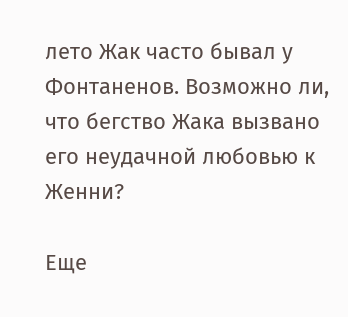лето Жак часто бывал у Фонтаненов. Возможно ли, что бегство Жака вызвано его неудачной любовью к Женни?

Еще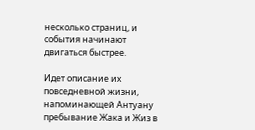несколько страниц, и события начинают двигаться быстрее.

Идет описание их повседневной жизни, напоминающей Антуану пребывание Жака и Жиз в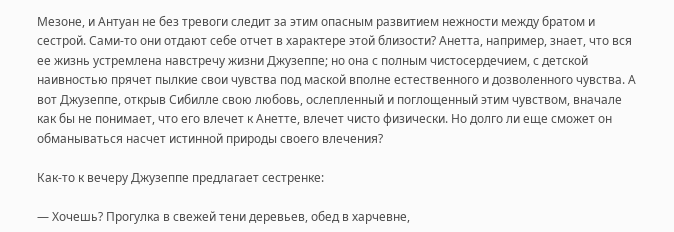Мезоне, и Антуан не без тревоги следит за этим опасным развитием нежности между братом и сестрой. Сами-то они отдают себе отчет в характере этой близости? Анетта, например, знает, что вся ее жизнь устремлена навстречу жизни Джузеппе; но она с полным чистосердечием, с детской наивностью прячет пылкие свои чувства под маской вполне естественного и дозволенного чувства. А вот Джузеппе, открыв Сибилле свою любовь, ослепленный и поглощенный этим чувством, вначале как бы не понимает, что его влечет к Анетте, влечет чисто физически. Но долго ли еще сможет он обманываться насчет истинной природы своего влечения?

Как-то к вечеру Джузеппе предлагает сестренке:

— Хочешь? Прогулка в свежей тени деревьев, обед в харчевне,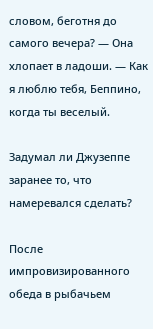словом, беготня до самого вечера? — Она хлопает в ладоши. — Как я люблю тебя, Беппино, когда ты веселый.

Задумал ли Джузеппе заранее то, что намеревался сделать?

После импровизированного обеда в рыбачьем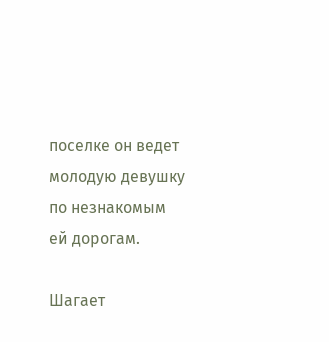поселке он ведет молодую девушку по незнакомым ей дорогам.

Шагает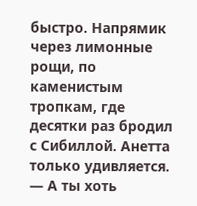быстро. Напрямик через лимонные рощи, по каменистым тропкам, где десятки раз бродил с Сибиллой. Анетта только удивляется. — А ты хоть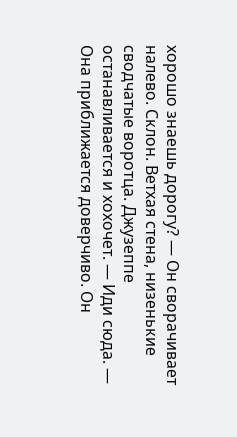хорошо знаешь дорогу? — Он сворачивает налево. Склон. Ветхая стена, низенькие сводчатые воротца. Джузеппе останавливается и хохочет. — Иди сюда. — Она приближается доверчиво. Он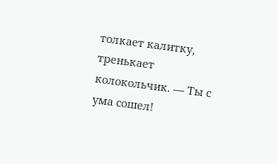толкает калитку, тренькает колокольчик. — Ты с ума сошел!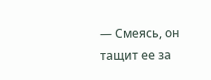— Смеясь, он тащит ее за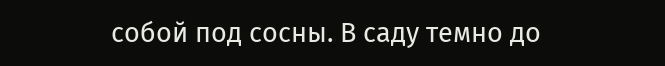собой под сосны. В саду темно до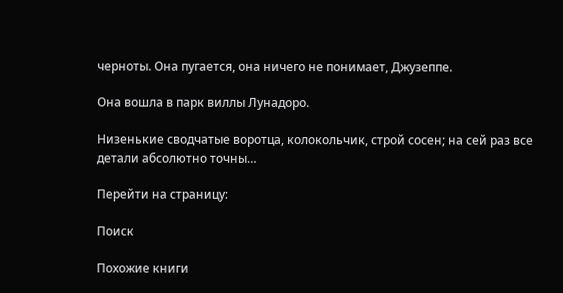черноты. Она пугается, она ничего не понимает, Джузеппе.

Она вошла в парк виллы Лунадоро.

Низенькие сводчатые воротца, колокольчик, строй сосен; на сей раз все детали абсолютно точны…

Перейти на страницу:

Поиск

Похожие книги